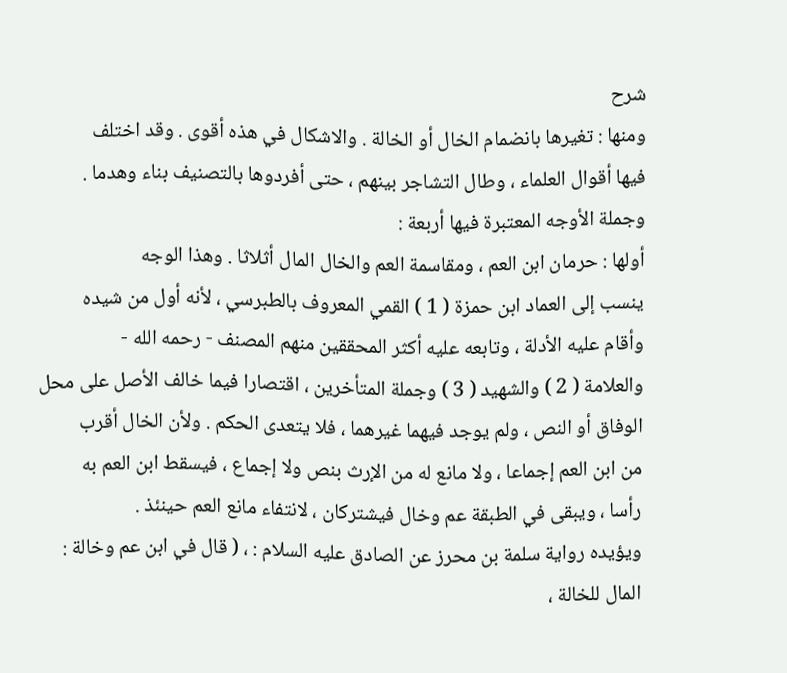شرح
ومنها : تغيرها بانضمام الخال أو الخالة . والاشكال في هذه أقوى . وقد اختلف
فيها أقوال العلماء ، وطال التشاجر بينهم ، حتى أفردوها بالتصنيف بناء وهدما .
وجملة الأوجه المعتبرة فيها أربعة :
أولها : حرمان ابن العم ، ومقاسمة العم والخال المال أثلاثا . وهذا الوجه
ينسب إلى العماد ابن حمزة ( 1 ) القمي المعروف بالطبرسي ، لأنه أول من شيده
وأقام عليه الأدلة ، وتابعه عليه أكثر المحققين منهم المصنف - رحمه الله -
والعلامة ( 2 ) والشهيد ( 3 ) وجملة المتأخرين ، اقتصارا فيما خالف الأصل على محل
الوفاق أو النص ، ولم يوجد فيهما غيرهما ، فلا يتعدى الحكم . ولأن الخال أقرب
من ابن العم إجماعا ، ولا مانع له من الإرث بنص ولا إجماع ، فيسقط ابن العم به
رأسا ، ويبقى في الطبقة عم وخال فيشتركان ، لانتفاء مانع العم حينئذ .
ويؤيده رواية سلمة بن محرز عن الصادق عليه السلام : ، ( قال في ابن عم وخالة :
المال للخالة ،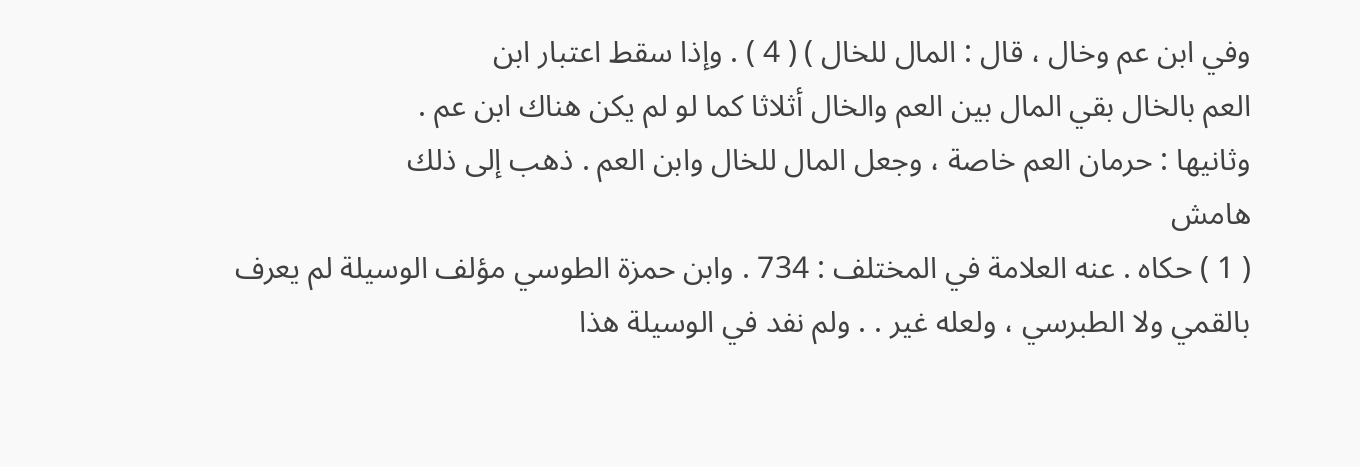وفي ابن عم وخال ، قال : المال للخال ) ( 4 ) . وإذا سقط اعتبار ابن
العم بالخال بقي المال بين العم والخال أثلاثا كما لو لم يكن هناك ابن عم .
وثانيها : حرمان العم خاصة ، وجعل المال للخال وابن العم . ذهب إلى ذلك
هامش
( 1 ) حكاه . عنه العلامة في المختلف : 734 . وابن حمزة الطوسي مؤلف الوسيلة لم يعرف
بالقمي ولا الطبرسي ، ولعله غير . . ولم نفد في الوسيلة هذا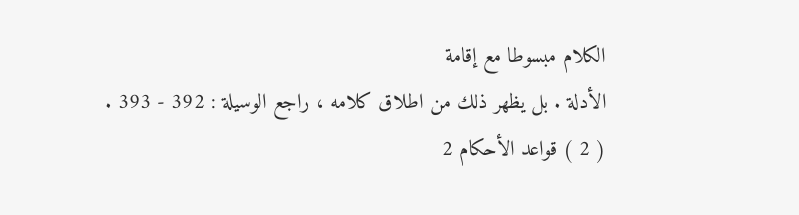الكلام مبسوطا مع إقامة
الأدلة . بل يظهر ذلك من اطلاق كلامه ، راجع الوسيلة : 392 - 393 .
( 2 ) قواعد الأحكام 2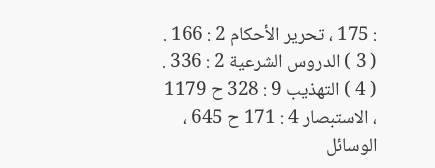: 175 ، تحرير الأحكام 2 : 166 .
( 3 ) الدروس الشرعية 2 : 336 .
( 4 ) التهذيب 9 : 328 ح 1179 ، الاستبصار 4 : 171 ح 645 ، الوسائل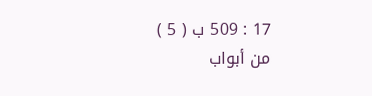17 : 509 ب ( 5 )
من أبواب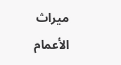ميراث الأعمام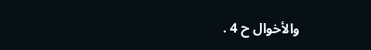والأخوال ح 4 .